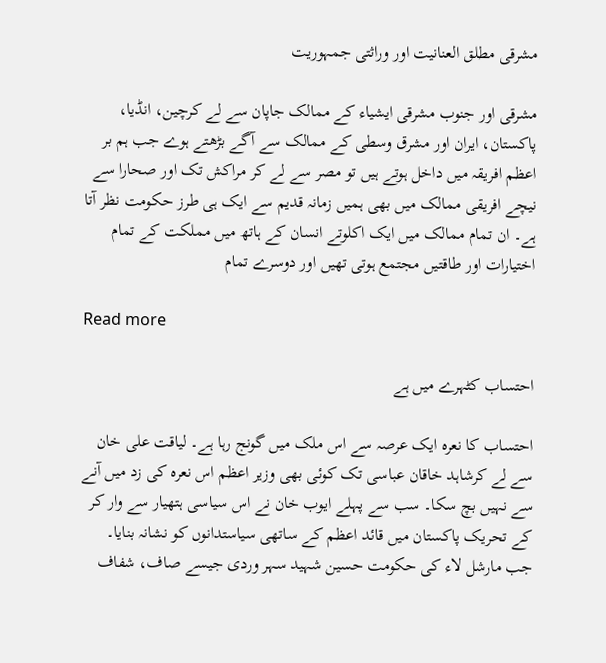مشرقی مطلق العنانیت اور وراثتی جمہوریت

مشرقی اور جنوب مشرقی ایشیاء کے ممالک جاپان سے لے کرچین، انڈیا، پاکستان، ایران اور مشرق وسطی کے ممالک سے آگے بڑھتے ہوے جب ہم بر اعظم افریقہ میں داخل ہوتے ہیں تو مصر سے لے کر مراکش تک اور صحارا سے نیچے افریقی ممالک میں بھی ہمیں زمانہ قدیم سے ایک ہی طرز حکومت نظر آتا ہے۔ ان تمام ممالک میں ایک اکلوتے انسان کے ہاتھ میں مملکت کے تمام اختیارات اور طاقتیں مجتمع ہوتی تھیں اور دوسرے تمام

Read more

احتساب کٹہرے میں ہے

احتساب کا نعرہ ایک عرصہ سے اس ملک میں گونج رہا ہے۔ لیاقت علی خان سے لے کرشاہد خاقان عباسی تک کوئی بھی وزیر اعظم اس نعرہ کی زد میں آنے سے نہیں بچ سکا۔ سب سے پہلے ایوب خان نے اس سیاسی ہتھیار سے وار کر کے تحریک پاکستان میں قائد اعظم کے ساتھی سیاستدانوں کو نشانہ بنایا۔ جب مارشل لاء کی حکومت حسین شہید سہر وردی جیسے صاف، شفاف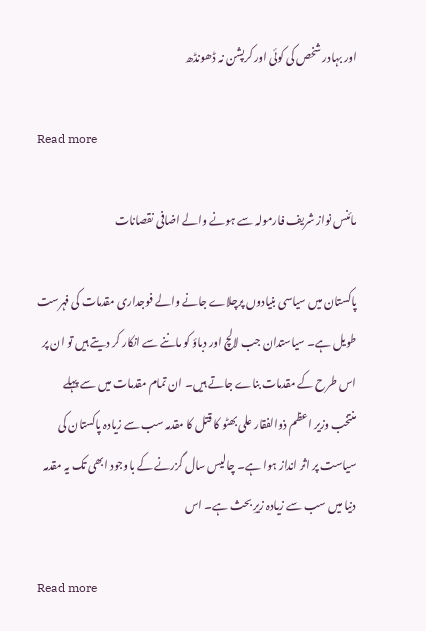اور بہادر شخص کی کوئی اور کرپشن نہ ڈھونڈھ

Read more

مائنس نواز شریف فارمولہ سے ہونے والے اضافی نقصانات

پاکستان میں سیاسی بنیادوں پرچلاے جانے والے فوجداری مقدمات کی فہرست طویل ہے۔ سیاستدان جب لالچ اور دباؤ کو ماننے سے انکار کر دیتے ہیں تو ان پر اس طرح کے مقدمات بناے جاتے ہیں۔ ان تمام مقدمات میں سے پہلے منتخب وزیر اعظم ذوالفقار علی بھٹو کا قتل کا مقدمہ سب سے زیادہ پاکستان کی سیاست پر اثر انداز ہوا ہے۔ چالیس سال گزرنے کے باوجود ابھی تک یہ مقدمہ دنیا میں سب سے زیادہ زیرِ بحث ہے۔ اس

Read more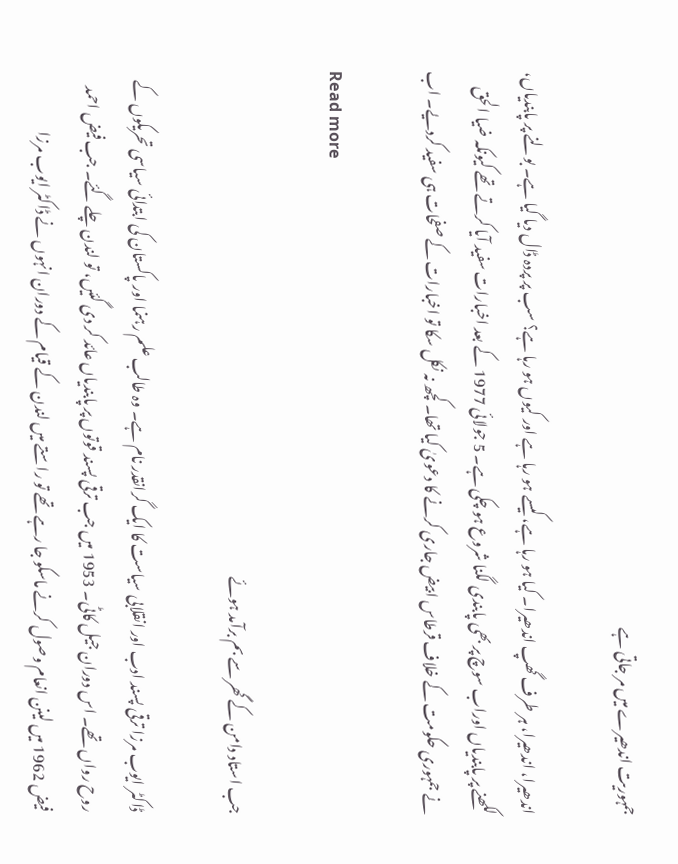جمہوریت اندھیرے میں مر جاتی ہے

اندھیرا، اندھیرا، ہر طرف گھپ اندھیرا۔ کیا ہو رہا ہے، کیسے ہو رہا ہے اور کیوں ہو رہا ہے؟ سب پر پردہ ڈال دیا گیا ہے۔ بولنے پر پابندیاں، لکھنے پر پابندیاں اوراب سوچ پر بھی پابندی لگنا شروع ہو چکی ہے۔ 5 جولائی 1977 کے بعد اخبارات سفید آیا کرتے تھے کیونکہ ضیا الحق نے جمہوری حکومت کے خلاف قرطاس ابیض جاری کرنے کا دعویٰ کیا تھا۔ کچھ نہ نکل سکا تو اخبارات کے صفحات ہی سفید کردیے۔ اب

Read more

جب استاد دامن کے گھر سے بم برآمد ہوئے

ڈاکٹر ایوب مرزا ترقی پسند ادب اور انقلابی سیاست کا ایک گرانقدر نام ہے۔ وہ طالب علم رہنما اور پاکستان کی ابتدائی سیاسی تحریکوں کے روح رواں تھے۔ اس دوران جیل کاٹی۔ 1953 میں جب ترقی پسند قوتوں پر پابندیاں عائد کر دی گئیں، تو لندن چلے گئے۔ جب فیض احمد فیض 1962 میں لینن انعام وصول کرنے ماسکو جا رہے تھے تو راستے میں لندن کے قیام کے دوران انہوں نے ڈاکٹر ایوب مرزا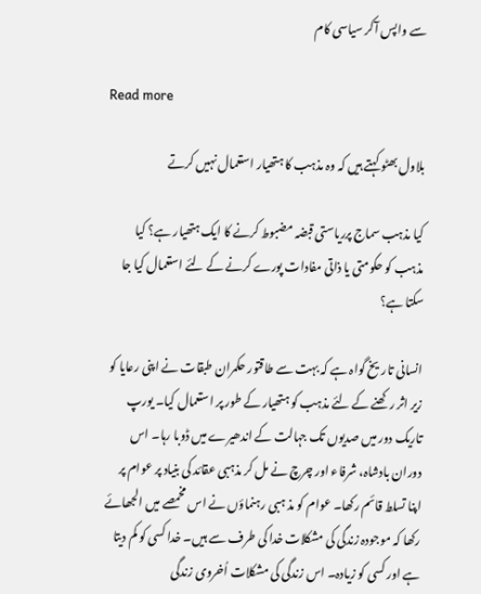سے واپس آکر سیاسی کام

Read more

بلاول بھٹو کہتے ہیں کہ وہ مذہب کا ہتھیار استعمال نہیں کرتے

کیا مذہب سماج پرریاستی قبضہ مضبوط کرنے کا ایک ہتھیار ہے؟ کیا مذہب کو حکومتی یا ذاتی مفادات پورے کرنے کے لئے استعمال کیا جا سکتا ہے؟

انسانی تاریخ گواہ ہے کہ بہت سے طاقتور حکمران طبقات نے اپنی رعایا کو زیر اثر رکھنے کے لئے مذہب کو ہتھیار کے طور پر استعمال کیا۔ یورپ تاریک دور میں صدیوں تک جہالت کے اندھیرے میں ڈوبا رہا۔ اس دوران بادشاہ، شرفاء اور چرچ نے مل کر مذہبی عقائد کی بنیاد پر عوام پر اپنا تسلط قائم رکھا۔ عوام کو مذ ہبی رہنماؤں نے اس مخمصے میں الجھائے رکھا کہ موجودہ زندگی کی مشکلات خدا کی طرف سے ہیں۔ خدا کسی کو کم دیتا ہے اور کسی کو زیادہ۔ اس زندگی کی مشکلات اُخروی زندگی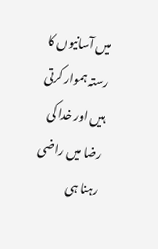میں آسانیوں کا رستہ ہموار کرتی ہیں اور خدا کی رضا میں راضی رہنا ہی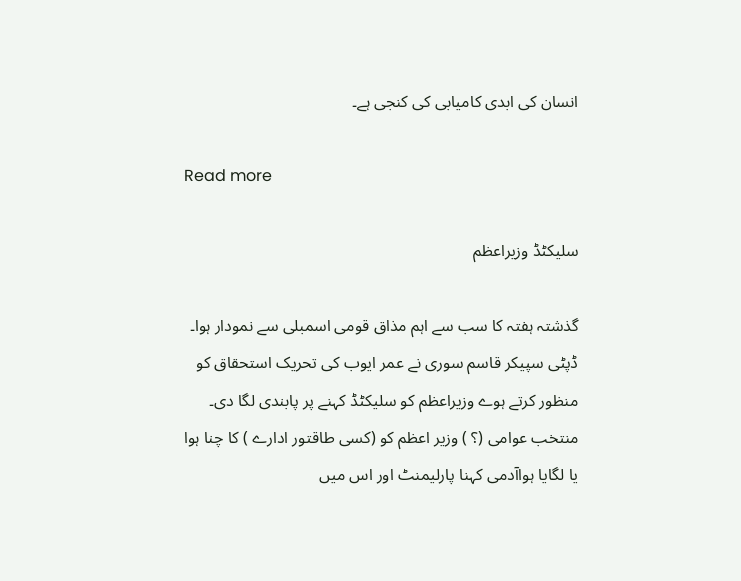انسان کی ابدی کامیابی کی کنجی ہے۔

Read more

سلیکٹڈ وزیراعظم

گذشتہ ہفتہ کا سب سے اہم مذاق قومی اسمبلی سے نمودار ہوا۔ ڈپٹی سپیکر قاسم سوری نے عمر ایوب کی تحریک استحقاق کو منظور کرتے ہوے وزیراعظم کو سلیکٹڈ کہنے پر پابندی لگا دی۔ منتخب عوامی (؟ ) وزیر اعظم کو (کسی طاقتور ادارے ) کا چنا ہوا یا لگایا ہواآدمی کہنا پارلیمنٹ اور اس میں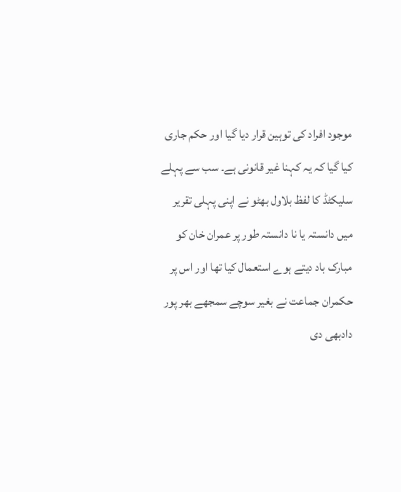موجود افراد کی توہین قرار دیا گیا اور حکم جاری کیا گیا کہ یہ کہنا غیر قانونی ہے۔ سب سے پہلے سلیکٹڈ کا لفظ بلاول بھٹو نے اپنی پہلی تقریر میں دانستہ یا نا دانستہ طور پر عمران خان کو مبارک باد دیتے ہوے استعمال کیا تھا اور اس پر حکمران جماعت نے بغیر سوچے سمجھے بھر پور دادبھی دی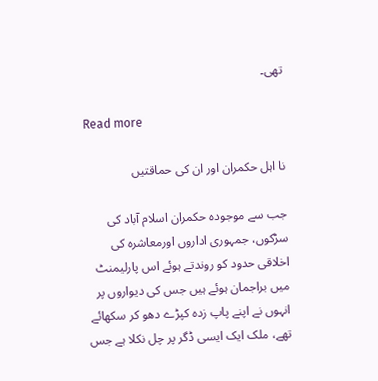تھی۔

Read more

نا اہل حکمران اور ان کی حماقتیں

جب سے موجودہ حکمران اسلام آباد کی سڑکوں، جمہوری اداروں اورمعاشرہ کی اخلاقی حدود کو روندتے ہوئے اس پارلیمنٹ میں براجمان ہوئے ہیں جس کی دیواروں پر انہوں نے اپنے پاپ زدہ کپڑے دھو کر سکھائے تھے، ملک ایک ایسی ڈگر پر چل نکلا ہے جس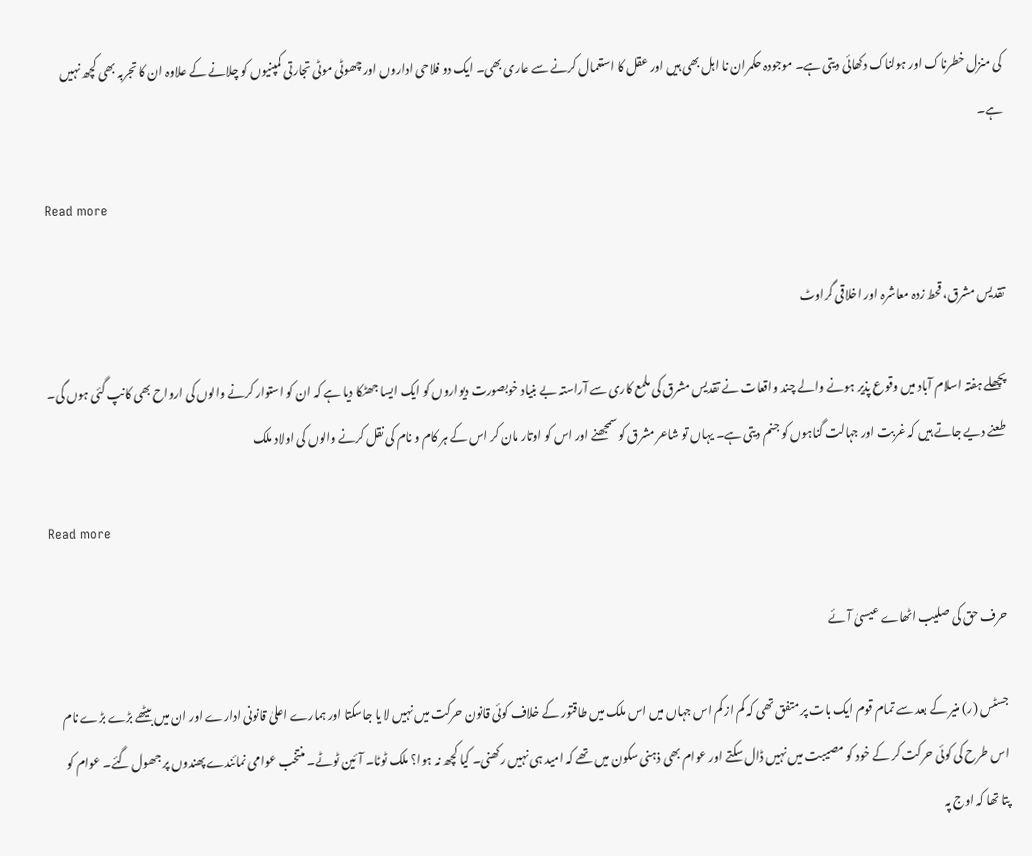کی منزل خطرناک اور ہولناک دکھائی دیتی ہے۔ موجودہ حکمران نا اہل بھی ہیں اور عقل کا استعمال کرنے سے عاری بھی۔ ایک دو فلاحی اداروں اور چھوٹی موٹی تجارتی کمپنیوں کو چلانے کے علاوہ ان کا تجربہ بھی کچھ نہیں ہے۔

Read more

تقدیس مشرق، قحط زدہ معاشرہ اور اخلاقی گراوٹ

پچھلے ہفتہ اسلام آباد میں وقوع پذیر ہونے والے چند واقعات نے تقدیس مشرق کی ملمع کاری سے آراستہ بے بنیاد خوبصورت دیواروں کو ایک ایسا جھٹکا دیا ہے کہ ان کو استوار کرنے والوں کی ارواح بھی کانپ گئی ہوں گی۔ طعنے دیے جاتے ہیں کہ غربت اور جہالت گناہوں کو جنم دیتی ہے۔ یہاں تو شاعر مشرق کو سمجھنے اور اس کو اوتار مان کر اس کے ہر کام و نام کی نقل کرنے والوں کی اولاد ملک

Read more

حرف حق کی صلیب اٹھاے عیسیٰ آئے

جسٹس (ر) منیر کے بعد سے تمام قوم ایک بات پر متفق تھی کہ کم از کم اس جہاں میں اس ملک میں طاقتور کے خلاف کوئی قانون حرکت میں نہیں لا یا جاسکتا اور ہمارے اعلیٰ قانونی ادارے اور ان میں بیٹھے بڑے بڑے نام اس طرح کی کوئی حرکت کر کے خود کو مصیبت میں نہیں ڈال سکتے اور عوام بھی ذہنی سکون میں تھے کہ امید ہی نہیں رکھنی۔ کیا کچھ نہ ہوا؟ ملک ٹوٹا۔ آئین ٹوٹے۔ منتخب عوامی نمائندے پھندوں پر جھول گئے۔ عوام کو پتا تھا کہ اوج پہ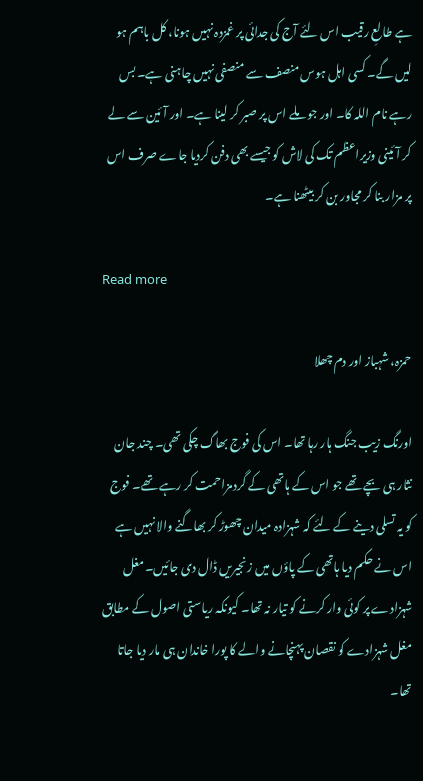ہے طالعِ رقیب اس لئے آج کی جدائی پر غمزدہ نہیں ہونا، کل باہم ہو لیں گے۔ کسی اہل ہوس منصف سے منصفی نہیں چاہنی ہے۔ بس رہے نام اللہ کا۔ اور جو ملے اس پر صبر کر لینا ہے۔ اور آئین سے لے کر آئینی وزیراعظم تک کی لاش کو جیسے بھی دفن کردیا جاے صرف اس پر مزار بنا کر مجاور بن کر بیٹھنا ہے۔

Read more

حمزہ، شہباز اور دم چھلا

اورنگ زیب جنگ ہار رہا تھا۔ اس کی فوج بھاگ چکی تھی۔ چند جان نثار ہی بچے تھے جو اس کے ہاتھی کے گردمزاحمت کر رہے تھے۔ فوج کو یہ تسلی دینے کے لئے کہ شہزادہ میدان چھوڑ کر بھاگنے والا نہیں ہے اس نے حکم دیا ہاتھی کے پاؤں میں زنجیریں ڈال دی جائیں۔مغل شہزادے پر کوئی وار کرنے کو تیار نہ تھا۔ کیونکہ ریاستی اصول کے مطابق مغل شہزادے کو نقصان پہنچانے والے کا پورا خاندان ہی مار دیا جاتا تھا۔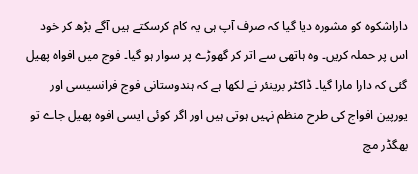داراشکوہ کو مشورہ دیا گیا کہ صرف آپ ہی یہ کام کرسکتے ہیں آگے بڑھ کر خود اس پر حملہ کریں۔ وہ ہاتھی سے اتر کر گھوڑے پر سوار ہو گیا۔ فوج میں افواہ پھیل گئی کہ دارا مارا گیا۔ ڈاکٹر برینئر نے لکھا ہے کہ ہندوستانی فوج فرانسیسی اور یورپین افواج کی طرح منظم نہیں ہوتی ہیں اور اگر کوئی ایسی افوہ پھیل جاے تو بھگڈر مچ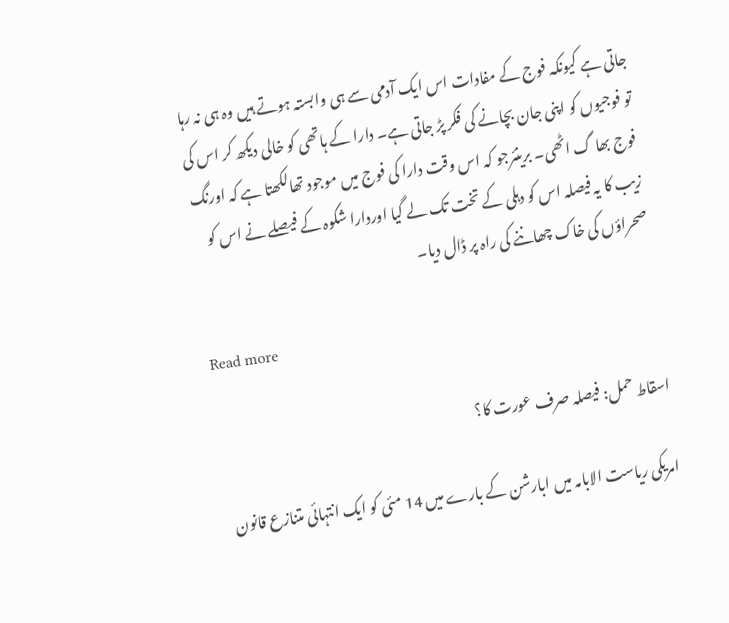جاتی ہے کیونکہ فوج کے مفادات اس ایک آدمی سے ہی وابستہ ہوتے ہیں وہ ہی نہ رہا تو فوجیوں کو اپنی جان بچانے کی فکر پڑ جاتی ہے۔ دارا کے ہاتھی کو خالی دیکھ کر اس کی فوج بھا گ اٹھی۔ برینئرجو کہ اس وقت دارا کی فوج میں موجود تھالکھتا ہے کہ اورنگ زیب کا یہ فیصلہ اس کو دہلی کے تخت تک لے گیا اوردارا شکوہ کے فیصلے نے اس کو صحراؤں کی خاک چھاننے کی راہ پر ڈال دیا۔

Read more

اسقاط حمل: فیصلہ صرف عورت کا؟

امریکی ریاست الابامہ میں ابارشن کے بارے میں 14 مئی کو ایک انتہائی متنازع قانون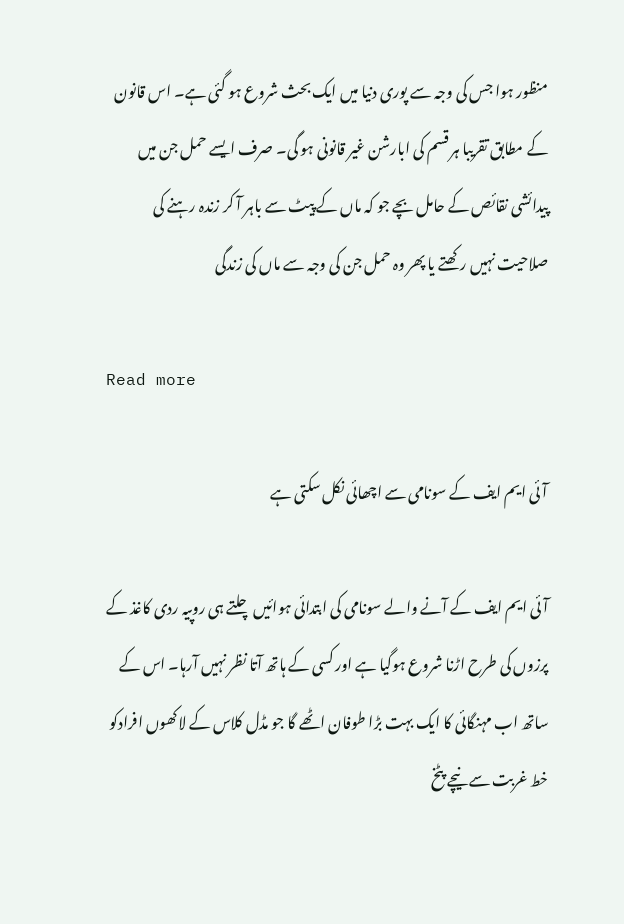منظور ہوا جس کی وجہ سے پوری دنیا میں ایک بحث شروع ہو گئی ہے۔ اس قانون کے مطابق تقریبا ہر قسم کی ابارشن غیر قانونی ہو گی۔ صرف ایسے حمل جن میں پیدائشی نقائص کے حامل بچے جو کہ ماں کے پیٹ سے باہر آ کر زندہ رہنے کی صلاحیت نہیں رکھتے یا پھر وہ حمل جن کی وجہ سے ماں کی زندگی

Read more

آئی ایم ایف کے سونامی سے اچھائی نکل سکتی ہے

آئی ایم ایف کے آنے والے سونامی کی ابتدائی ہوائیں چلتے ہی روپیہ ردی کاغذ کے پرزوں کی طرح اڑنا شروع ہوگیا ہے اور کسی کے ہاتھ آتا نظر نہیں آرہا۔ اس کے ساتھ اب مہنگائی کا ایک بہت بڑا طوفان اٹھے گا جو مڈل کلاس کے لاکھوں افرادکو خط غربت سے نیچے پٹخ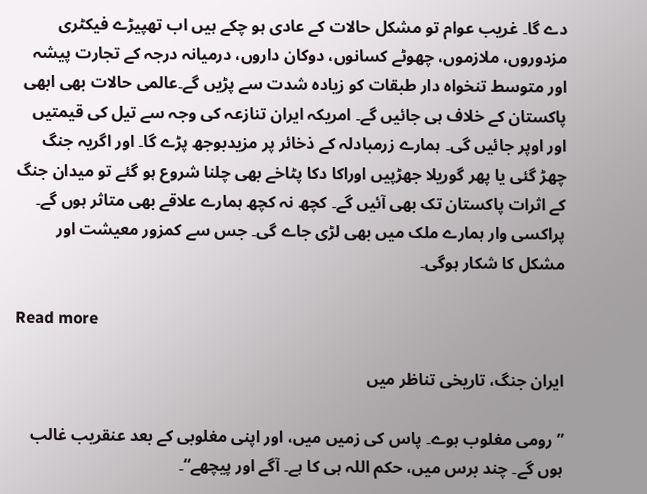دے گا۔ غریب عوام تو مشکل حالات کے عادی ہو چکے ہیں اب تھپیڑے فیکٹری مزدوروں، ملازموں، چھوٹے کسانوں، دوکان داروں، درمیانہ درجہ کے تجارت پیشہ اور متوسط تنخواہ دار طبقات کو زیادہ شدت سے پڑیں گے۔عالمی حالات بھی ابھی پاکستان کے خلاف ہی جائیں گے۔ امریکہ ایران تنازعہ کی وجہ سے تیل کی قیمتیں اور اوپر جائیں گی۔ ہمارے زرمبادلہ کے ذخائر پر مزیدبوجھ پڑے گا۔ اور اگریہ جنگ چھڑ گئی یا پھر گوریلا جھڑپیں اوراکا دکا پٹاخے بھی چلنا شروع ہو گئے تو میدان جنگ کے اثرات پاکستان تک بھی آئیں گے۔ کچھ نہ کچھ ہمارے علاقے بھی متاثر ہوں گے۔ پراکسی وار ہمارے ملک میں بھی لڑی جاے گی۔ جس سے کمزور معیشت اور مشکل کا شکار ہوگی۔

Read more

ایران جنگ، تاریخی تناظر میں

”رومی مغلوب ہوے۔ پاس کی زمیں میں، اور اپنی مغلوبی کے بعد عنقریب غالب ہوں گے۔ چند برس میں، حکم اللہ ہی کا ہے۔ آگے اور پیچھے“۔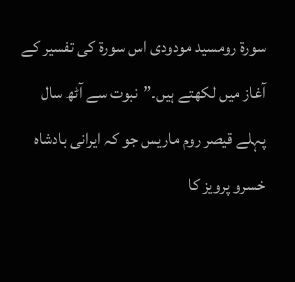سورۃ رومسید مودودی اس سورۃ کی تفسیر کے آغاز میں لکھتے ہیں۔”نبوت سے آٹھ سال پہلے قیصر روم ماریس جو کہ ایرانی بادشاہ خسرو پرویز کا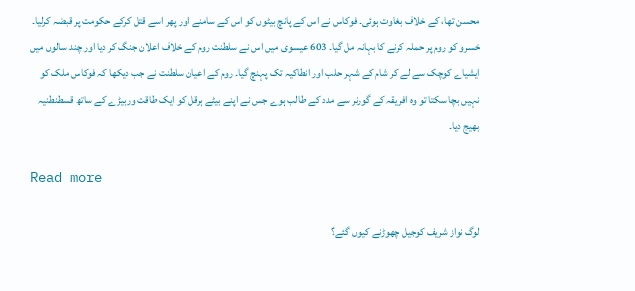محسن تھا، کے خلاف بغاوت ہوئی۔ فوکاس نے اس کے پانچ بیٹوں کو اس کے سامنے اور پھر اسے قتل کرکے حکومت پر قبضہ کرلیا۔ خسرو کو روم پر حملہ کرنے کا بہانہ مل گیا۔ 603 عیسوی میں اس نے سلطنت روم کے خلاف اعلان جنگ کر دیا اور چند سالوں میں ایشیاے کوچک سے لے کر شام کے شہر حلب اور انطاکیہ تک پہنچ گیا۔ روم کے اعیان سلطنت نے جب دیکھا کہ فوکاس ملک کو نہیں بچا سکتا تو وہ افریقہ کے گورنر سے مدد کے طالب ہوے جس نے اپنے بیٹے ہرقل کو ایک طاقت وربیڑے کے ساتھ قسطنطنیہ بھیج دیا۔

Read more

لوگ نواز شریف کوجیل چھوڑنے کیوں گئے؟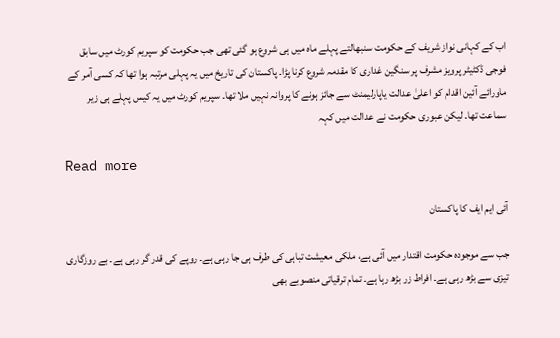اب کے کہانی نواز شریف کے حکومت سنبھالتے پہلے ماہ میں ہی شروع ہو گئی تھی جب حکومت کو سپریم کورٹ میں سابق فوجی ڈکٹیٹر پرویز مشرف پر سنگین غداری کا مقدمہ شروع کرنا پڑا۔ پاکستان کی تاریخ میں یہ پہلی مرتبہ ہوا تھا کہ کسی آمر کے ماورائے آئین اقدام کو اعلیٰ عدالت یاپارلیمنٹ سے جائز ہونے کا پروانہ نہیں ملا تھا۔ سپریم کورٹ میں یہ کیس پہلے ہی زیر سماعت تھا۔ لیکن عبوری حکومت نے عدالت میں کہہ

Read more

آئی ایم ایف کا پاکستان

جب سے موجودہ حکومت اقتدار میں آئی ہے، ملکی معیشت تباہی کی طرف ہی جا رہی ہے۔ روپے کی قدر گر رہی ہے۔ بے روزگاری تیزی سے بڑھ رہی ہے۔ افراط زر بڑھ رہا ہے۔ تمام ترقیاتی منصوبے بھی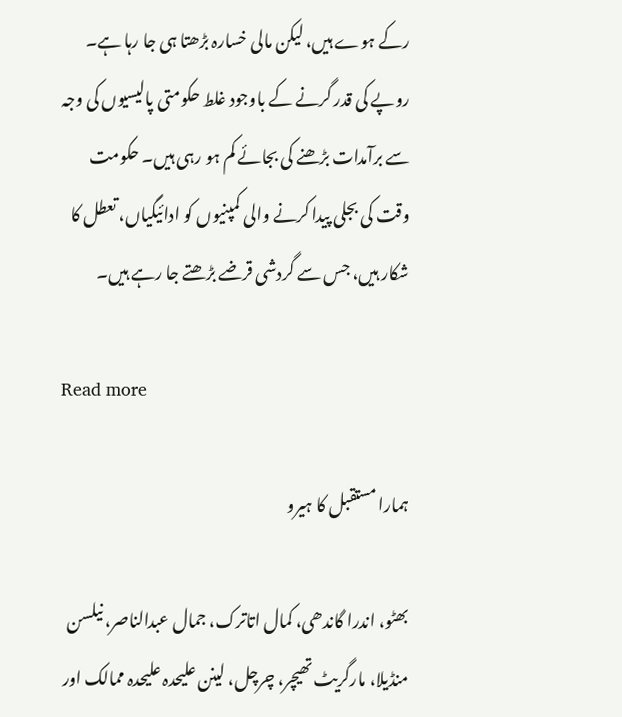رکے ہوے ہیں، لیکن مالی خسارہ بڑھتا ہی جا رہا ہے۔ روپے کی قدر گرنے کے باوجود غلط حکومتی پالیسیوں کی وجہ سے برآمدات بڑھنے کی بجائے کم ہو رہی ہیں۔ حکومت وقت کی بجلی پیدا کرنے والی کمپنیوں کو ادائیگیاں، تعطل کا شکار ہیں، جس سے گردشی قرضے بڑھتے جا رہے ہیں۔

Read more

ہمارا مستقبل کا ہیرو

بھٹو، اندرا گاندھی، کمال اتاترک، جمال عبدالناصر، نیلسن منڈیلا، مارگریٹ تھیچر، چرچل، لینن علیحدہ علیحدہ ممالک اور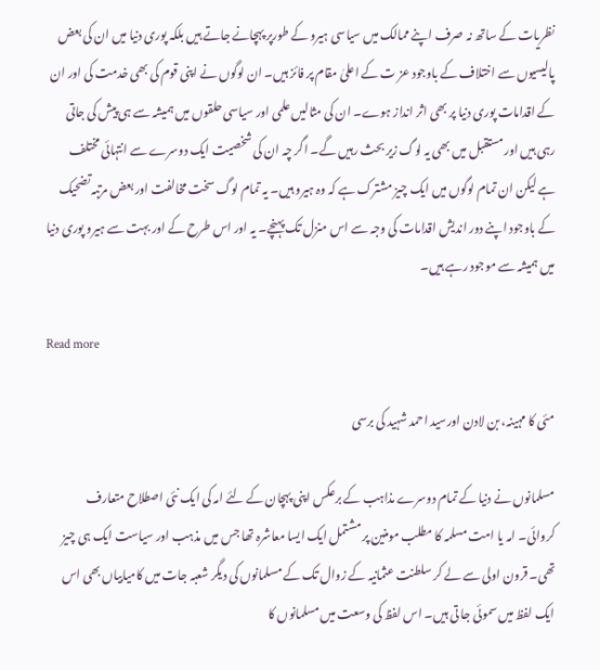نظریات کے ساتھ نہ صرف اپنے ممالک میں سیاسی ہیرو کے طورپر پہچانے جاتے ہیں بلکہ پوری دنیا میں ان کی بعض پالیسیوں سے اختلاف کے باوجود عز ت کے اعلیٰ مقام پر فائز ہیں۔ ان لوگوں نے اپنی قوم کی بھی خدمت کی اور ان کے اقدامات پوری دنیا پر بھی اثر انداز ہوے۔ ان کی مثالیں علمی اور سیاسی حلقوں میں ہمیشہ سے ہی پیش کی جاتی رہی ہیں اور مستقبل میں بھی یہ لوگ زیر بحث رہیں گے۔ اگر چہ ان کی شخصیت ایک دوسرے سے انتہائی مختلف ہے لیکن ان تمام لوگوں میں ایک چیز مشترک ہے کہ وہ ہیرو ہیں۔ یہ تمام لوگ سخت مخالفت اور بعض مرتبہ تضحیک کے باوجود اپنے دور اندیش اقدامات کی وجہ سے اس منزل تک پہنچے۔ یہ اور اس طرح کے اور بہت سے ہیرو پوری دنیا میں ہمیشہ سے موجود رہے ہیں۔

Read more

مئی کا مہینہ، بن لادن اورسید احمد شہید کی برسی

مسلمانوں نے دنیا کے تمام دوسرے مذاہب کے برعکس اپنی پہچان کے لئے امہ کی ایک نئی اصطلاح متعارف کروائی۔ امہ یا امت مسلمہ کا مطلب مومنین پر مشتمل ایک ایسا معاشرہ تھا جس میں مذہب اور سیاست ایک ہی چیز تھی۔ قرون اولی سے لے کر سلطنت عثمانیہ کے زوال تک کے مسلمانوں کی دیگر شعبہ جات میں کامیابیاں بھی اس ایک لفظ میں سموئی جا تی ہیں۔ اس لفظ کی وسعت میں مسلمانوں کا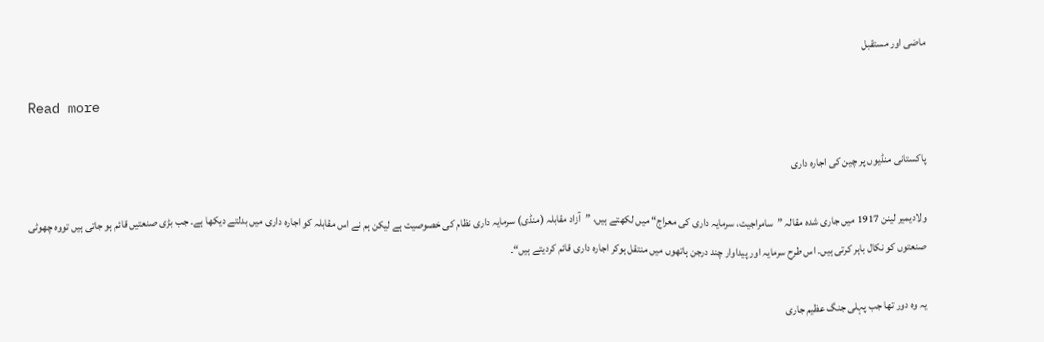ماضی اور مستقبل

Read more

پاکستانی منڈیوں پر چین کی اجارہ داری

ولادیمیر لینن 1917 میں جاری شدہ مقالہ ”سامراجیت، سرمایہ داری کی معراج“ میں لکھتے ہیں، ”آزاد مقابلہ (منڈی) سرمایہ داری نظام کی خصوصیت ہے لیکن ہم نے اس مقابلہ کو اجارہ داری میں بدلتے دیکھا ہے۔ جب بڑی صنعتیں قائم ہو جاتی ہیں تووہ چھوٹی صنعتوں کو نکال باہر کرتی ہیں۔ اس طرح سرمایہ اور پیداوار چند درجن ہاتھوں میں منتقل ہوکر اجارہ داری قائم کردیتے ہیں“۔

یہ وہ دور تھا جب پہلی جنگ عظیم جاری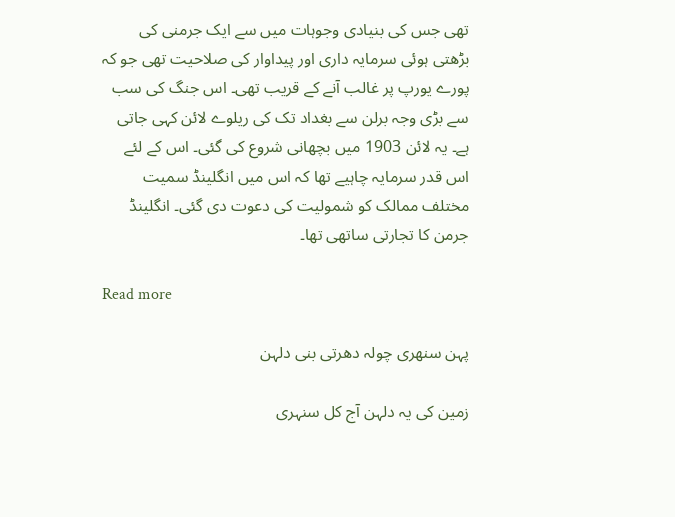تھی جس کی بنیادی وجوہات میں سے ایک جرمنی کی بڑھتی ہوئی سرمایہ داری اور پیداوار کی صلاحیت تھی جو کہ پورے یورپ پر غالب آنے کے قریب تھی۔ اس جنگ کی سب سے بڑی وجہ برلن سے بغداد تک کی ریلوے لائن کہی جاتی ہے۔ یہ لائن 1903 میں بچھانی شروع کی گئی۔ اس کے لئے اس قدر سرمایہ چاہیے تھا کہ اس میں انگلینڈ سمیت مختلف ممالک کو شمولیت کی دعوت دی گئی۔ انگلینڈ جرمن کا تجارتی ساتھی تھا۔

Read more

پہن سنھری چولہ دھرتی بنی دلہن

زمین کی یہ دلہن آج کل سنہری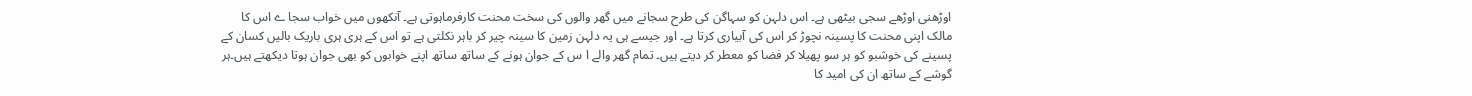اوڑھنی اوڑھے سجی بیٹھی ہے۔ اس دلہن کو سہاگن کی طرح سجانے میں گھر والوں کی سخت محنت کارفرماہوتی ہے۔ آنکھوں میں خواب سجا ے اس کا مالک اپنی محنت کا پسینہ نچوڑ کر اس کی آبیاری کرتا ہے۔ اور جیسے ہی یہ دلہن زمین کا سینہ چیر کر باہر نکلتی ہے تو اس کے ہری ہری باریک بالیں کسان کے پسینے کی خوشبو کو ہر سو پھیلا کر فضا کو معطر کر دیتے ہیں۔ تمام گھر والے ا س کے جوان ہونے کے ساتھ ساتھ اپنے خوابوں کو بھی جوان ہوتا دیکھتے ہیں۔ہر گوشے کے ساتھ ان کی امید کا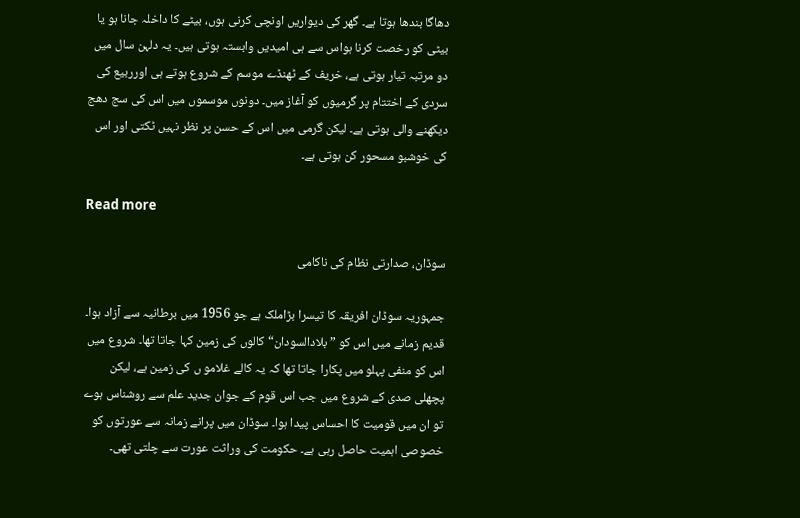دھاگا بندھا ہوتا ہے۔ گھر کی دیواریں اونچی کرنی ہوں، بیٹے کا داخلہ جانا ہو یا بیٹی کو رخصت کرنا ہواس سے ہی امیدیں وابستہ ہوتی ہیں۔ یہ دلہن سال میں دو مرتبہ تیار ہوتی ہے، خریف کے ٹھنڈے موسم کے شروع ہوتے ہی اورربیع کی سردی کے اختتام پر گرمیوں کو آغاز میں۔ دونوں موسموں میں اس کی سج دھج دیکھنے والی ہوتی ہے۔ لیکن گرمی میں اس کے حسن پر نظر نہیں ٹکتی اور اس کی خوشبو مسحور کن ہوتی ہے۔

Read more

سوڈان، صدارتی نظام کی ناکامی

جمہوریہ سوڈان افریقہ کا تیسرا بڑاملک ہے جو 1956 میں برطانیہ سے آزاد ہوا۔ قدیم زمانے میں اس کو ”بلادالسودان“ کالوں کی زمین کہا جاتا تھا۔ شروع میں اس کو منفی پہلو میں پکارا جاتا تھا کہ یہ کالے غلامو ں کی زمین ہے، لیکن پچھلی صدی کے شروع میں جب اس قوم کے جوان جدید علم سے روشناس ہوے تو ان میں قومیت کا احساس پیدا ہوا۔ سوڈان میں پرانے زمانہ سے عورتوں کو خصوصی اہمیت حاصل رہی ہے۔ حکومت کی وراثت عورت سے چلتی تھی۔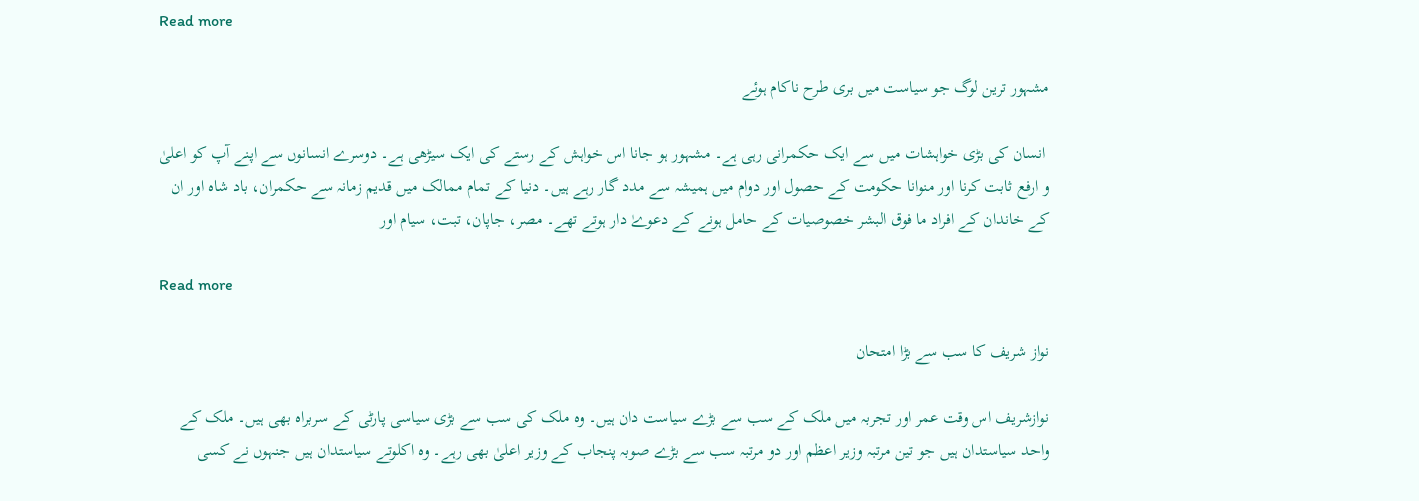Read more

مشہور ترین لوگ جو سیاست میں بری طرح ناکام ہوئے

 انسان کی بڑی خواہشات میں سے ایک حکمرانی رہی ہے۔ مشہور ہو جانا اس خواہش کے رستے کی ایک سیڑھی ہے۔ دوسرے انسانوں سے اپنے آپ کو اعلیٰ و ارفع ثابت کرنا اور منوانا حکومت کے حصول اور دوام میں ہمیشہ سے مدد گار رہے ہیں۔ دنیا کے تمام ممالک میں قدیم زمانہ سے حکمران، باد شاہ اور ان کے خاندان کے افراد ما فوق البشر خصوصیات کے حامل ہونے کے دعوےٰ دار ہوتے تھے۔ مصر، جاپان، تبت، سیام اور

Read more

نواز شریف کا سب سے بڑا امتحان

نوازشریف اس وقت عمر اور تجربہ میں ملک کے سب سے بڑے سیاست دان ہیں۔ وہ ملک کی سب سے بڑی سیاسی پارٹی کے سربراہ بھی ہیں۔ ملک کے واحد سیاستدان ہیں جو تین مرتبہ وزیر اعظم اور دو مرتبہ سب سے بڑے صوبہ پنجاب کے وزیر اعلیٰ بھی رہے۔ وہ اکلوتے سیاستدان ہیں جنہوں نے کسی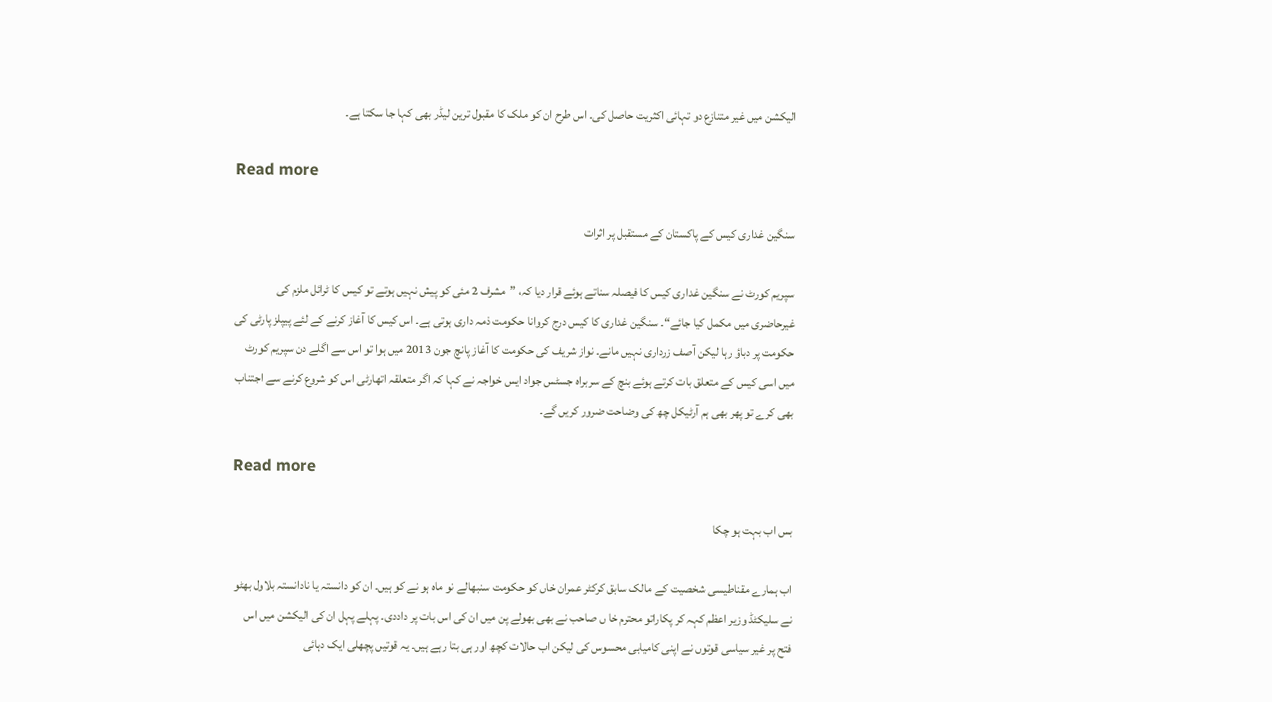الیکشن میں غیر متنازع دو تہائی اکثریت حاصل کی۔ اس طرح ان کو ملک کا مقبول ترین لیڈر بھی کہا جا سکتا ہے۔

Read more

سنگین غداری کیس کے پاکستان کے مستقبل پر اثرات

سپریم کورٹ نے سنگین غداری کیس کا فیصلہ سناتے ہوئے قرار دیا کہ، ”مشرف 2 مئی کو پیش نہیں ہوتے تو کیس کا ٹرائل ملزم کی غیرحاضری میں مکمل کیا جائے“۔ سنگین غداری کا کیس درج کروانا حکومت ذمہ داری ہوتی ہے۔ اس کیس کا آغاز کرنے کے لئے پیپلز پارٹی کی حکومت پر دباؤ رہا لیکن آصف زرداری نہیں مانے۔ نواز شریف کی حکومت کا آغاز پانچ جون 2013 میں ہوا تو اس سے اگلے دن سپریم کورٹ میں اسی کیس کے متعلق بات کرتے ہوئے بنچ کے سربراہ جسٹس جواد ایس خواجہ نے کہا کہ اگر متعلقہ اتھارٹی اس کو شروع کرنے سے اجتناب بھی کرے تو پھر بھی ہم آرٹیکل چھ کی وضاحت ضرور کریں گے۔

Read more

بس اب بہت ہو چکا

اب ہمارے مقناطیسی شخصیت کے مالک سابق کرکٹر عمران خاں کو حکومت سنبھالے نو ماہ ہو نے کو ہیں۔ ان کو دانستہ یا نادانستہ بلاول بھٹو نے سلیکٹڈ وزیر اعظم کہہ کر پکاراتو محترم خا ں صاحب نے بھی بھولے پن میں ان کی اس بات پر داددی۔ پہلے پہل ان کی الیکشن میں اس فتح پر غیر سیاسی قوتوں نے اپنی کامیابی محسوس کی لیکن اب حالات کچھ اور ہی بتا رہے ہیں۔ یہ قوتیں پچھلی ایک دہائی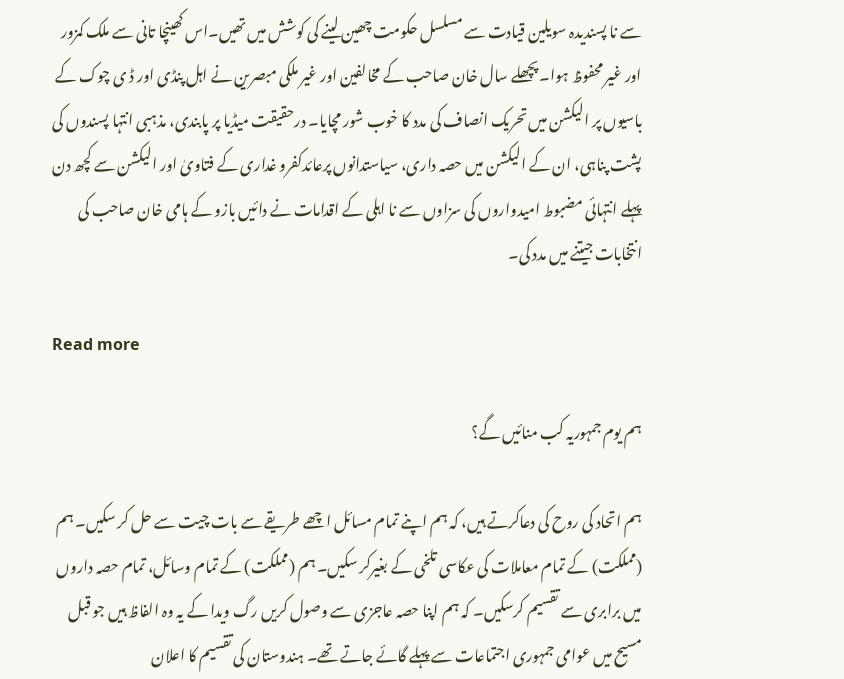سے نا پسندیدہ سویلین قیادت سے مسلسل حکومت چھین لینے کی کوشش میں تھیں۔اس کھینچا تانی سے ملک کمزور اور غیر محفوظ ہوا۔ پچھلے سال خان صاحب کے مخالفین اور غیر ملکی مبصرین نے اہل پنڈی اور ڈ ی چوک کے باسیوں پر الیکشن میں تحریک انصاف کی مدد کا خوب شور مچایا۔ درحقیقت میڈیا پر پابندی، مذہبی انتہا پسندوں کی پشت پناہی، ان کے الیکشن میں حصہ داری، سیاستدانوں پرعائدکفرو غداری کے فتاویٰ اور الیکشن سے کچھ دن پہلے انتہائی مضبوط امیدواروں کی سزاوں سے نا اہلی کے اقدامات نے دائیں بازو کے ہامی خان صاحب کی انتخابات جیتنے میں مدد کی۔

Read more

ہم یوم جمہوریہ کب منائیں گے؟

ہم اتحاد کی روح کی دعاکرتے ہیں، کہ ہم اپنے تمام مسائل اچھے طریقے سے بات چیت سے حل کر سکیں۔ ہم (مملکت) کے تمام معاملات کی عکاسی تلخی کے بغیرکر سکیں۔ ہم (مملکت) کے تمام وسائل، تمام حصہ داروں میں برابری سے تقسیم کرسکیں۔ کہ ہم اپنا حصہ عاجزی سے وصول کریں رگ ویدا کے یہ وہ الفاظ ہیں جو قبل مسیح میں عوامی جمہوری اجتماعات سے پہلے گائے جاتے تھے۔ ہندوستان کی تقسیم کا اعلان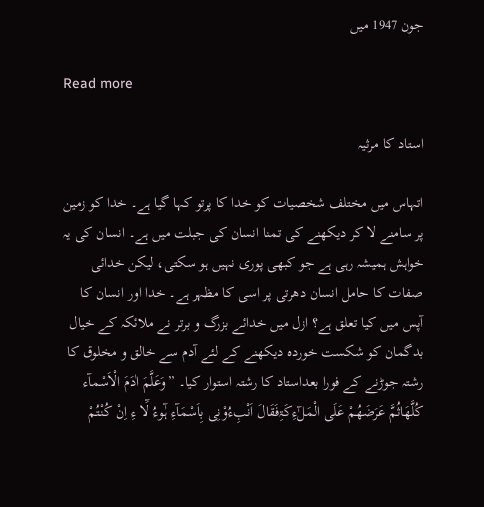جون 1947 میں

Read more

استاد کا مرثیہ

اتہاس میں مختلف شخصیات کو خدا کا پرتو کہا گیا ہے۔ خدا کو زمین پر سامنے لا کر دیکھنے کی تمنا انسان کی جبلت میں ہے۔ انسان کی یہ خواہش ہمیشہ رہی ہے جو کبھی پوری نہیں ہو سکتی، لیکن خدائی صفات کا حامل انسان دھرتی پر اسی کا مظہر ہے۔ خدا اور انسان کا آپس میں کیا تعلق ہے؟ ازل میں خدائے بزرگ و برتر نے ملائکہ کے خیال بدگمان کو شکست خوردہ دیکھنے کے لئے آدم سے خالق و مخلوق کا رشتہ جوڑنے کے فورا بعداستاد کا رشتہ استوار کیا۔ ”وَعَلَّمَ اٰدَمَ الْاَسْمآء کُلَّھَاثُمَّ عَرَضَھُمْ عَلَی الْمَلٰٓءِکَۃِفَقَالَ اَنْبِءُوْنِی بِاَسْمَآءِ ہٰٓوءُ لَٓا ءِ اِنْ کُنْتُمْ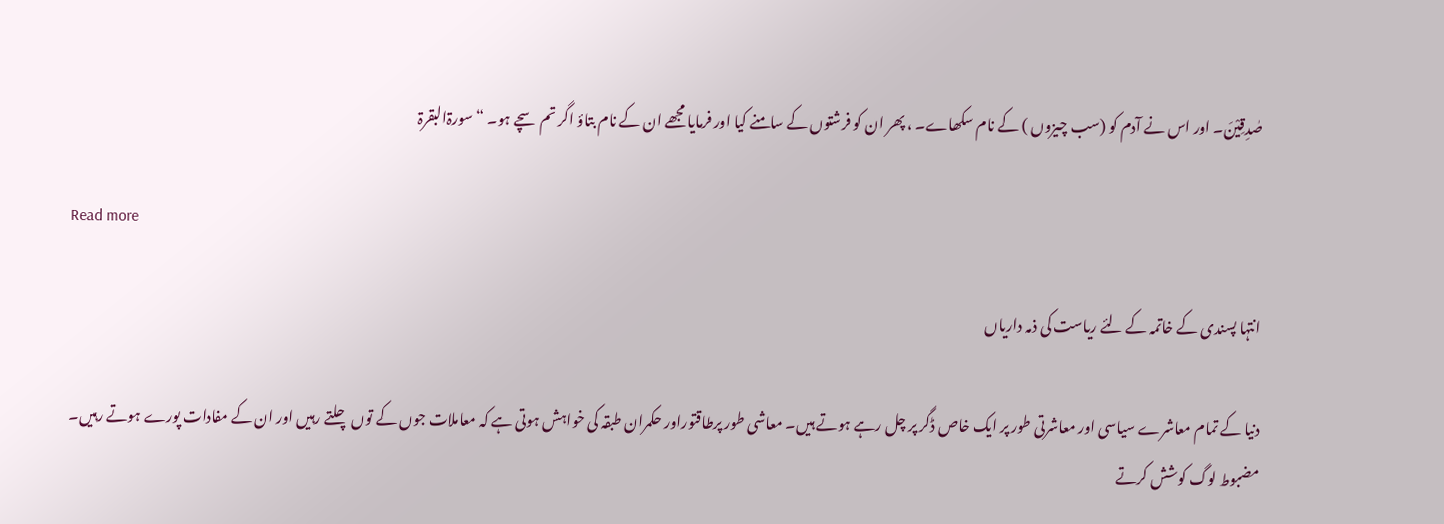صٰدِقِیْنَ۔ اور اس نے آدم کو (سب چیزوں ) کے نام سکھاے۔ ، پھر ان کو فرشتوں کے سامنے کیا اور فرمایا مجھے ان کے نام بتاؤ اگر تم سچے ہو۔ “ سورۃالبقرۃ

Read more

انتہا پسندی کے خاتمہ کے لئے ریاست کی ذمہ داریاں

دنیا کے تمام معاشرے سیاسی اور معاشرتی طور پر ایک خاص ڈگر پر چل رہے ہوتے ہیں۔ معاشی طور پرطاقتوراور حکمران طبقہ کی خواہش ہوتی ہے کہ معاملات جوں کے توں چلتے رہیں اور ان کے مفادات پورے ہوتے رہیں۔ مضبوط لوگ کوشش کرتے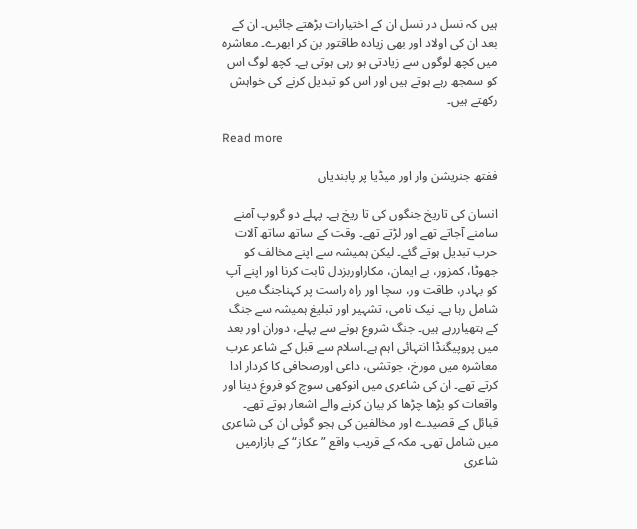ہیں کہ نسل در نسل ان کے اختیارات بڑھتے جائیں۔ ان کے بعد ان کی اولاد اور بھی زیادہ طاقتور بن کر ابھرے۔ معاشرہ میں کچھ لوگوں سے زیادتی ہو رہی ہوتی ہے۔ کچھ لوگ اس کو سمجھ رہے ہوتے ہیں اور اس کو تبدیل کرنے کی خواہش رکھتے ہیں۔

Read more

ففتھ جنریشن وار اور میڈیا پر پابندیاں

انسان کی تاریخ جنگوں کی تا ریخ ہے۔ پہلے دو گروپ آمنے سامنے آجاتے تھے اور لڑتے تھے۔ وقت کے ساتھ ساتھ آلات حرب تبدیل ہوتے گئے۔ لیکن ہمیشہ سے اپنے مخالف کو جھوٹا، کمزور، بے ایمان، مکاراوربزدل ثابت کرنا اور اپنے آپ کو بہادر، طاقت ور، سچا اور راہ راست پر کہناجنگ میں شامل رہا ہے۔ نیک نامی، تشہیر اور تبلیغ ہمیشہ سے جنگ کے ہتھیاررہے ہیں۔ جنگ شروع ہونے سے پہلے، دوران اور بعد میں پروپیگنڈا انتہائی اہم ہے۔اسلام سے قبل کے شاعر عرب معاشرہ میں مورخ، جوتشی، داعی اورصحافی کا کردار ادا کرتے تھے۔ ان کی شاعری میں انوکھی سوچ کو فروغ دینا اور واقعات کو بڑھا چڑھا کر بیان کرنے والے اشعار ہوتے تھے۔ قبائل کے قصیدے اور مخالفین کی ہجو گوئی ان کی شاعری میں شامل تھی۔ مکہ کے قریب واقع ”عکاز“ کے بازارمیں شاعری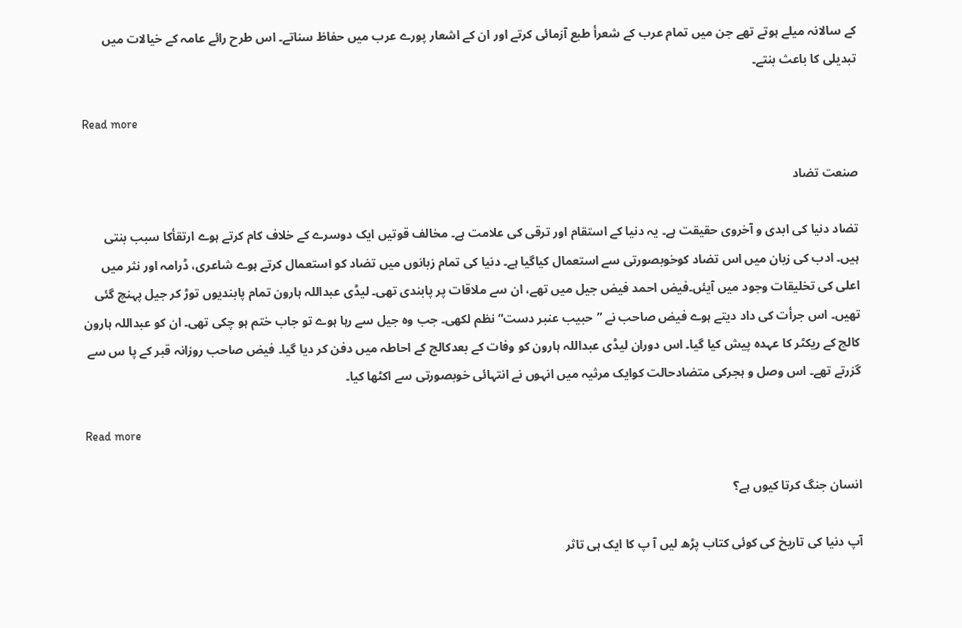کے سالانہ میلے ہوتے تھے جن میں تمام عرب کے شعرأ طبع آزمائی کرتے اور ان کے اشعار پورے عرب میں حفاظ سناتے۔ اس طرح رائے عامہ کے خیالات میں تبدیلی کا باعث بنتے۔

Read more

صنعت تضاد

تضاد دنیا کی ابدی و آخروی حقیقت ہے۔ یہ دنیا کے استقام اور ترقی کی علامت ہے۔ مخالف قوتیں ایک دوسرے کے خلاف کام کرتے ہوے ارتقأکا سبب بنتی ہیں۔ ادب کی زبان میں اس تضاد کوخوبصورتی سے استعمال کیاگیا ہے۔ دنیا کی تمام زبانوں میں تضاد کو استعمال کرتے ہوے شاعری، ڈرامہ اور نثر میں اعلی کی تخلیقات وجود میں آیئں۔فیض احمد فیض جیل میں تھے، ان سے ملاقات پر پابندی تھی۔ لیڈی عبداللہ ہارون تمام پابندیوں توڑ کر جیل پہنچ گئی تھیں۔ اس جرأت کی داد دیتے ہوے فیض صاحب نے ”حبیب عنبر دست“ نظم لکھی۔ جب وہ جیل سے رہا ہوے تو جاب ختم ہو چکی تھی۔ ان کو عبداللہ ہارون کالج کے ریکٹر کا عہدہ پیش کیا گیا۔ اس دوران لیڈی عبداللہ ہارون کو وفات کے بعدکالج کے احاطہ میں دفن کر دیا گیا۔ فیض صاحب روزانہ قبر کے پا س سے گزرتے تھے۔ اس وصل و ہجرکی متضادحالت کوایک مرثیہ میں انہوں نے انتہائی خوبصورتی سے اکٹھا کیا۔

Read more

انسان جنگ کرتا کیوں ہے؟

آپ دنیا کی تاریخ کی کوئی کتاب پڑھ لیں آ پ کا ایک ہی تاثر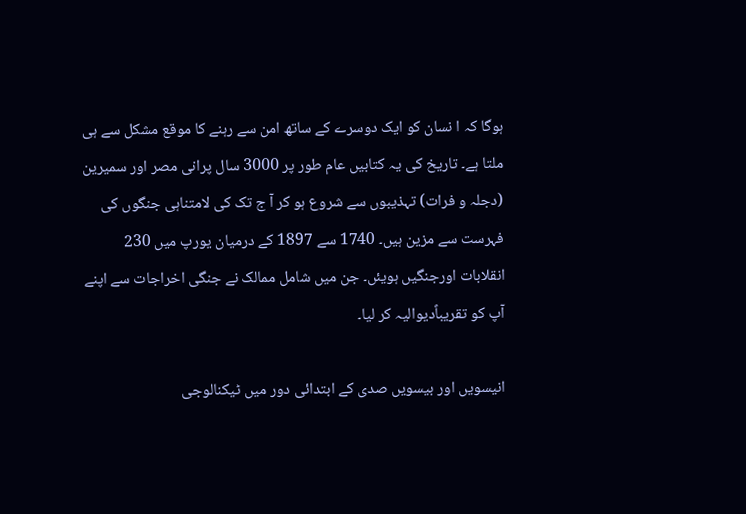ہوگا کہ ا نسان کو ایک دوسرے کے ساتھ امن سے رہنے کا موقع مشکل سے ہی ملتا ہے۔ تاریخ کی یہ کتابیں عام طور پر 3000 سال پرانی مصر اور سمیرین (دجلہ و فرات) تہذیبوں سے شروع ہو کر آ ج تک کی لامتناہی جنگوں کی فہرست سے مزین ہیں۔ 1740 سے 1897 کے درمیان یورپ میں 230 انقلابات اورجنگیں ہویئں۔ جن میں شامل ممالک نے جنگی اخراجات سے اپنے آپ کو تقریباًدیوالیہ کر لیا۔

انیسویں اور بیسویں صدی کے ابتدائی دور میں ٹیکنالوجی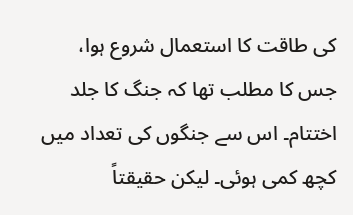کی طاقت کا استعمال شروع ہوا، جس کا مطلب تھا کہ جنگ کا جلد اختتام۔ اس سے جنگوں کی تعداد میں کچھ کمی ہوئی۔ لیکن حقیقتاً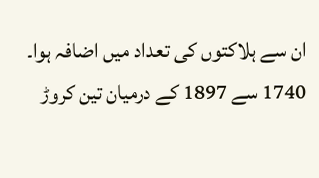ان سے ہلاکتوں کی تعداد میں اضافہ ہوا۔ 1740 سے 1897 کے درمیان تین کروڑ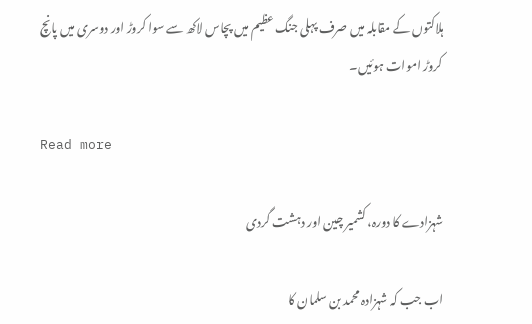ہلاکتوں کے مقابلہ میں صرف پہلی جنگ عظیم میں پچاس لاکھ سے سوا کروڑ اور دوسری میں پانچ کروڑ اموات ہوئیں۔

Read more

شہزادے کا دورہ، کشمیر چین اور دہشت گردی

اب جب کہ شہزادہ محمد بن سلمان کا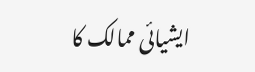ایشیائی ممالک کا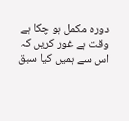دورہ مکمل ہو چکا ہے وقت ہے غور کریں کہ اس سے ہمیں کیا سبق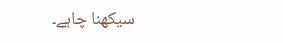سیکھنا چاہے۔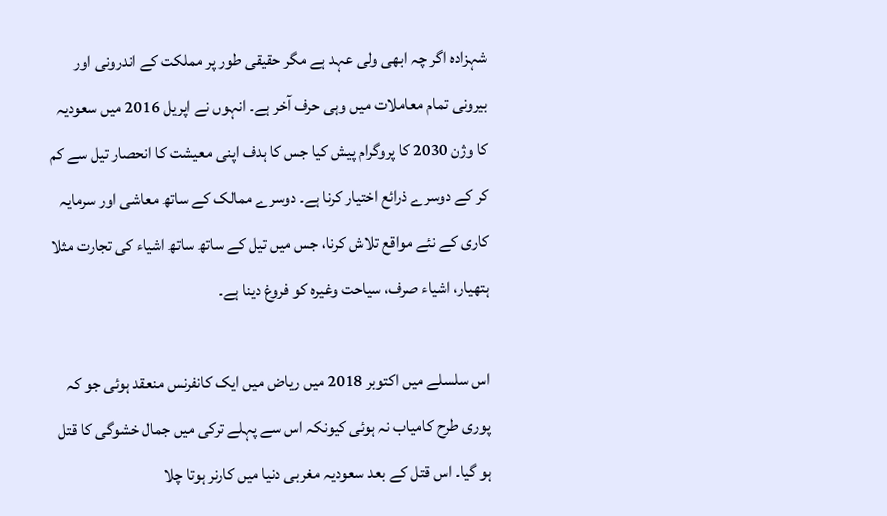شہزادہ اگر چہ ابھی ولی عہد ہے مگر حقیقی طور پر مملکت کے اندرونی اور بیرونی تمام معاملات میں وہی حرف آخر ہے۔ انہوں نے اپریل 2016 میں سعودیہ کا وژن 2030 کا پروگرام پیش کیا جس کا ہدف اپنی معیشت کا انحصار تیل سے کم کر کے دوسرے ذرائع اختیار کرنا ہے۔ دوسرے ممالک کے ساتھ معاشی اور سرمایہ کاری کے نئے مواقع تلاش کرنا، جس میں تیل کے ساتھ ساتھ اشیاء کی تجارت مثلا ہتھیار، اشیاء صرف، سیاحت وغیرہ کو فروغ دینا ہے۔

اس سلسلے میں اکتوبر 2018 میں ریاض میں ایک کانفرنس منعقد ہوئی جو کہ پوری طرح کامیاب نہ ہوئی کیونکہ اس سے پہلے ترکی میں جمال خشوگی کا قتل ہو گیا۔ اس قتل کے بعد سعودیہ مغربی دنیا میں کارنر ہوتا چلا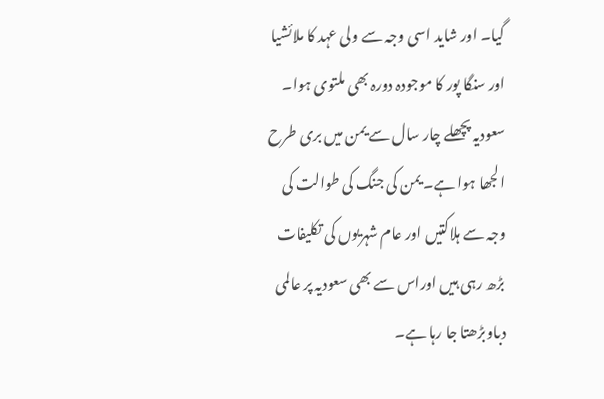گیا۔ اور شاید اسی وجہ سے ولی عہد کا ملائشیا اور سنگا پور کا موجودہ دورہ بھی ملتوی ہوا۔ سعودیہ پچھلے چار سال سے یمن میں بری طرح الجھا ہوا ہے۔ یمن کی جنگ کی طوالت کی وجہ سے ہلاکتیں اور عام شہریوں کی تکلیفات بڑھ رہی ہیں اوراس سے بھی سعودیہ پر عالمی دباوبڑھتا جا رہا ہے۔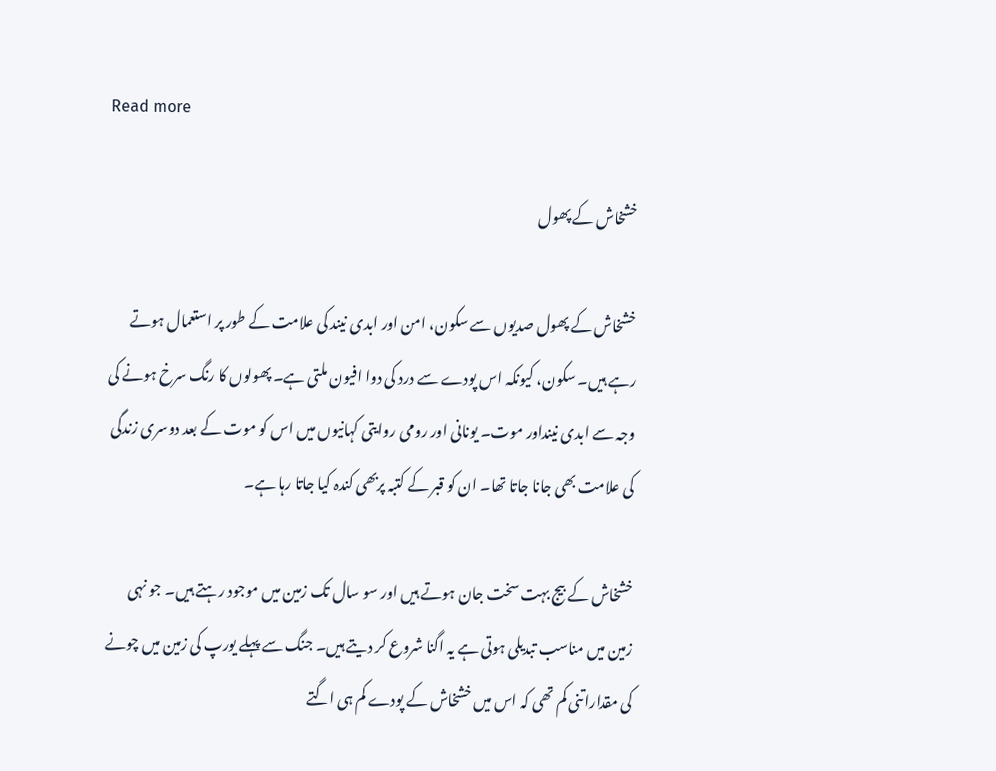Read more

خشخاش کے پھول

خشخاش کے پھول صدیوں سے سکون، امن اور ابدی نیند کی علامت کے طور پر استعمال ہوتے رہے ہیں۔ سکون، کیونکہ اس پودے سے درد کی دوا افیون ملتی ہے۔ پھولوں کا رنگ سرخ ہونے کی وجہ سے ابدی نینداور موت۔ یونانی اور رومی روایتی کہانیوں میں اس کو موت کے بعد دوسری زندگی کی علامت بھی جانا جاتا تھا۔ ان کو قبر کے کتبہ پربھی کندہ کیا جاتا رہا ہے۔

خشخاش کے بیج بہت سخت جان ہوتے ہیں اور سو سال تک زمین میں موجود رہتے ہیں۔ جو نہی زمین میں مناسب تبدیلی ہوتی ہے یہ اگنا شروع کر دیتے ہیں۔ جنگ سے پہلے یورپ کی زمین میں چونے کی مقداراتنی کم تھی کہ اس میں خشخاش کے پودے کم ہی اگتے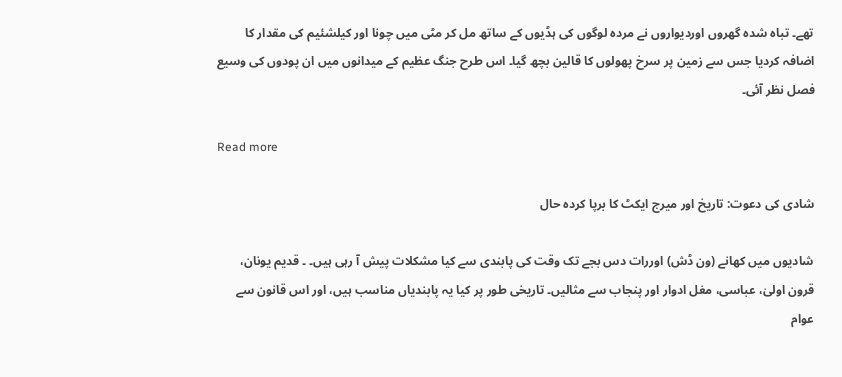تھے۔ تباہ شدہ گھروں اوردیواروں نے مردہ لوگوں کی ہڈیوں کے ساتھ مل کر مٹی میں چونا اور کیلشئیم کی مقدار کا اضافہ کردیا جس سے زمین پر سرخ پھولوں کا قالین بچھ گیا۔ اس طرح جنگ عظیم کے میدانوں میں ان پودوں کی وسیع فصل نظر آئی۔

Read more

شادی کی دعوت: تاریخ اور میرج ایکٹ کا برپا کردہ حال

شادیوں میں کھانے (ون ڈش) اوررات دس بجے تک وقت کی پابندی سے کیا مشکلات پیش آ رہی ہیں۔ ۔ قدیم یونان، قرون اولیٰ، عباسی، مغل ادوار اور پنجاب سے مثالیں۔ تاریخی طور پر کیا یہ پابندیاں مناسب ہیں، اور اس قانون سے عوام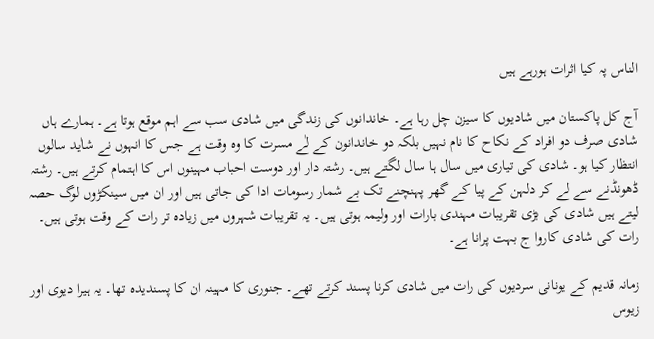الناس پہ کیا اثرات ہورہے ہیں

آج کل پاکستان میں شادیوں کا سیزن چل رہا ہے۔ خاندانوں کی زندگی میں شادی سب سے اہم موقع ہوتا ہے۔ ہمارے ہاں شادی صرف دو افراد کے نکاح کا نام نہیں بلکہ دو خاندانون کے لٰے مسرت کا وہ وقت ہے جس کا انہوں نے شاٰید سالوں انتظار کیا ہو۔ شادی کی تیاری میں سال ہا سال لگتے ہیں۔ رشتہ دار اور دوست احباب مہینوں اس کا اہتمام کرتے ہیں۔ رشتہ ڈھونڈنے سے لے کر دلہن کے پیا کے گھر پہنچنے تک بے شمار رسومات ادا کی جاتی ہیں اور ان میں سینکڑوں لوگ حصہ لیتے ہیں شادی کی بڑی تقریبات مہندی بارات اور ولیمہ ہوتی ہیں۔ یہ تقریبات شہروں میں زیادہ تر رات کے وقت ہوتی ہیں۔ رات کی شادی کاروا ج بہت پرانا ہے۔

زمانہ قدیم کے یونانی سردیوں کی رات میں شادی کرنا پسند کرتے تھے۔ جنوری کا مہینہ ان کا پسندیدہ تھا۔ یہ ہیرا دیوی اور زیوس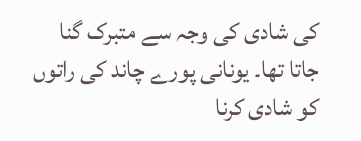کی شادی کی وجہ سے متبرک گنا جاتا تھا۔ یونانی پورے چاند کی راتوں کو شادی کرنا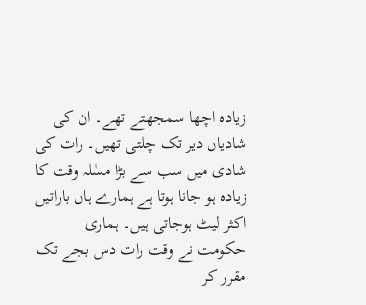زیادہ اچھا سمجھتے تھے۔ ان کی شادیاں دیر تک چلتی تھیں۔ رات کی شادی میں سب سے بڑا مسٰلہ وقت کا زیادہ ہو جانا ہوتا ہے ہمارے ہاں باراتیں اکثر لیٹ ہوجاتی ہیں۔ ہماری حکومت نے وقت رات دس بجے تک مقرر کر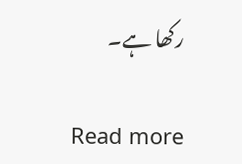رکھا ہے۔

Read more